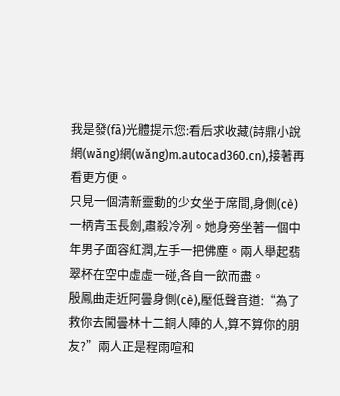我是發(fā)光體提示您:看后求收藏(詩鼎小說網(wǎng)網(wǎng)m.autocad360.cn),接著再看更方便。
只見一個清新靈動的少女坐于席間,身側(cè)一柄青玉長劍,肅殺冷冽。她身旁坐著一個中年男子面容紅潤,左手一把佛塵。兩人舉起翡翠杯在空中虛虛一碰,各自一飲而盡。
殷鳳曲走近阿曇身側(cè),壓低聲音道:“為了救你去闖曇林十二銅人陣的人,算不算你的朋友?”兩人正是程雨喧和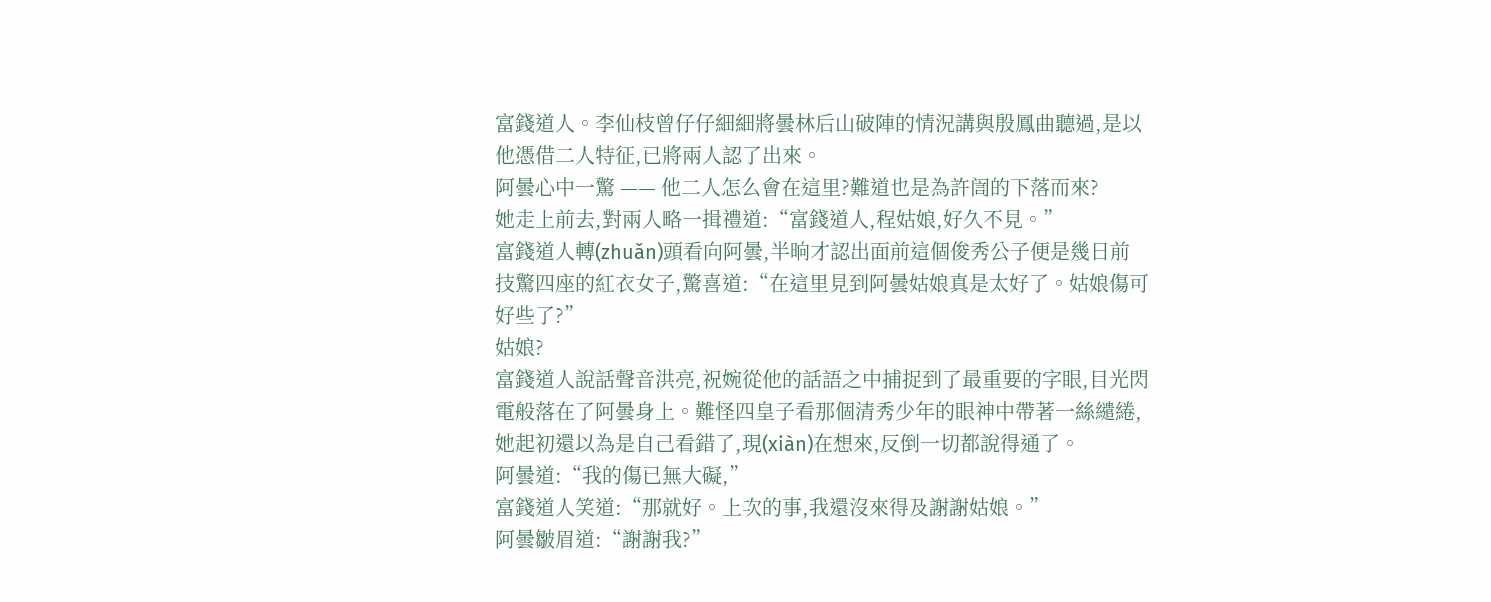富錢道人。李仙枝曾仔仔細細將曇林后山破陣的情況講與殷鳳曲聽過,是以他憑借二人特征,已將兩人認了出來。
阿曇心中一驚 —— 他二人怎么會在這里?難道也是為許訚的下落而來?
她走上前去,對兩人略一揖禮道:“富錢道人,程姑娘,好久不見。”
富錢道人轉(zhuǎn)頭看向阿曇,半晌才認出面前這個俊秀公子便是幾日前技驚四座的紅衣女子,驚喜道:“在這里見到阿曇姑娘真是太好了。姑娘傷可好些了?”
姑娘?
富錢道人說話聲音洪亮,祝婉從他的話語之中捕捉到了最重要的字眼,目光閃電般落在了阿曇身上。難怪四皇子看那個清秀少年的眼神中帶著一絲繾綣,她起初還以為是自己看錯了,現(xiàn)在想來,反倒一切都說得通了。
阿曇道:“我的傷已無大礙,”
富錢道人笑道:“那就好。上次的事,我還沒來得及謝謝姑娘。”
阿曇皺眉道:“謝謝我?”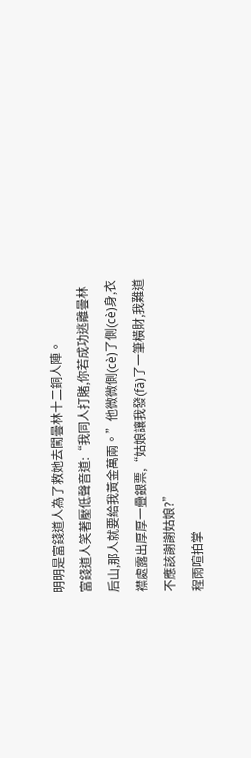明明是富錢道人為了救她去闖曇林十二銅人陣。
富錢道人笑著壓低聲音道:“我同人打賭,你若成功逃離曇林后山,那人就要給我黃金萬兩。”他微微側(cè)了側(cè)身,衣襟處露出厚厚一疊銀票,“姑娘讓我發(fā)了一筆橫財,我難道不應該謝謝姑娘?”
程雨喧拍掌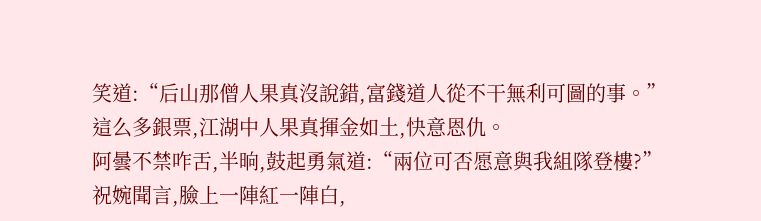笑道:“后山那僧人果真沒說錯,富錢道人從不干無利可圖的事。”
這么多銀票,江湖中人果真揮金如土,快意恩仇。
阿曇不禁咋舌,半晌,鼓起勇氣道:“兩位可否愿意與我組隊登樓?”
祝婉聞言,臉上一陣紅一陣白,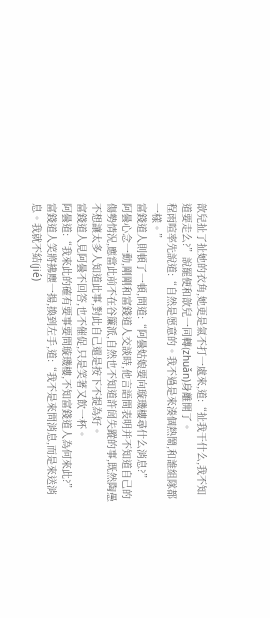歆兒扯了扯她的衣角,她更是氣不打一處來,道:“扯我干什么,我不知道要走么?”說罷便和歆兒一同轉(zhuǎn)身離開了。
程雨喧率先說道:“自然是愿意的。我不過是來湊個熱鬧,和誰組隊都一樣。”
富錢道人則頓了一頓,問道:“阿曇姑娘要向璇璣樓尋什么消息?”
阿曇心念一動,剛剛和富錢道人交談時,他言語間表明并不知道自己的傷勢情況,應當此前不在谷簾派,自然也不知道許訚失蹤的事,既然陶愚不想讓太多人知道此事,對此自己還是按下不提為好。
富錢道人見阿曇不回答,也不催促,只是笑著又飲一杯。
阿曇道:“我來此的確有要事要問璇璣樓,不知富錢道人為何來此?”
富錢道人笑將拂塵一揚,換到左手,道:“我不是來問消息,而是來送消息。我就不結(jié)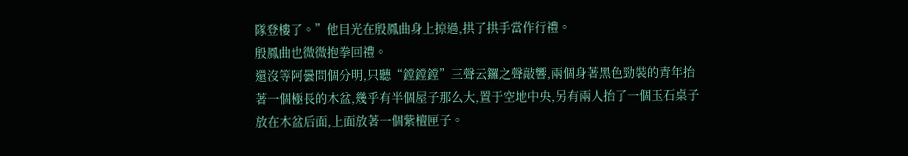隊登樓了。”他目光在殷鳳曲身上掠過,拱了拱手當作行禮。
殷鳳曲也微微抱拳回禮。
還沒等阿曇問個分明,只聽“鏜鏜鏜”三聲云鑼之聲敲響,兩個身著黑色勁裝的青年抬著一個極長的木盆,幾乎有半個屋子那么大,置于空地中央,另有兩人抬了一個玉石桌子放在木盆后面,上面放著一個紫檀匣子。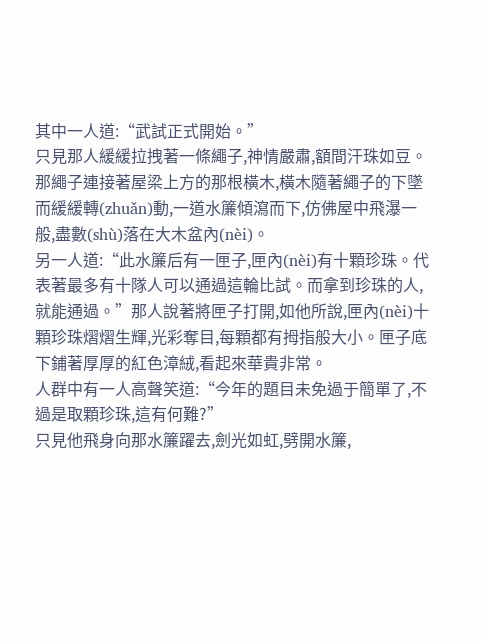其中一人道:“武試正式開始。”
只見那人緩緩拉拽著一條繩子,神情嚴肅,額間汗珠如豆。那繩子連接著屋梁上方的那根橫木,橫木隨著繩子的下墜而緩緩轉(zhuǎn)動,一道水簾傾瀉而下,仿佛屋中飛瀑一般,盡數(shù)落在大木盆內(nèi)。
另一人道:“此水簾后有一匣子,匣內(nèi)有十顆珍珠。代表著最多有十隊人可以通過這輪比試。而拿到珍珠的人,就能通過。”那人說著將匣子打開,如他所說,匣內(nèi)十顆珍珠熠熠生輝,光彩奪目,每顆都有拇指般大小。匣子底下鋪著厚厚的紅色漳絨,看起來華貴非常。
人群中有一人高聲笑道:“今年的題目未免過于簡單了,不過是取顆珍珠,這有何難?”
只見他飛身向那水簾躍去,劍光如虹,劈開水簾,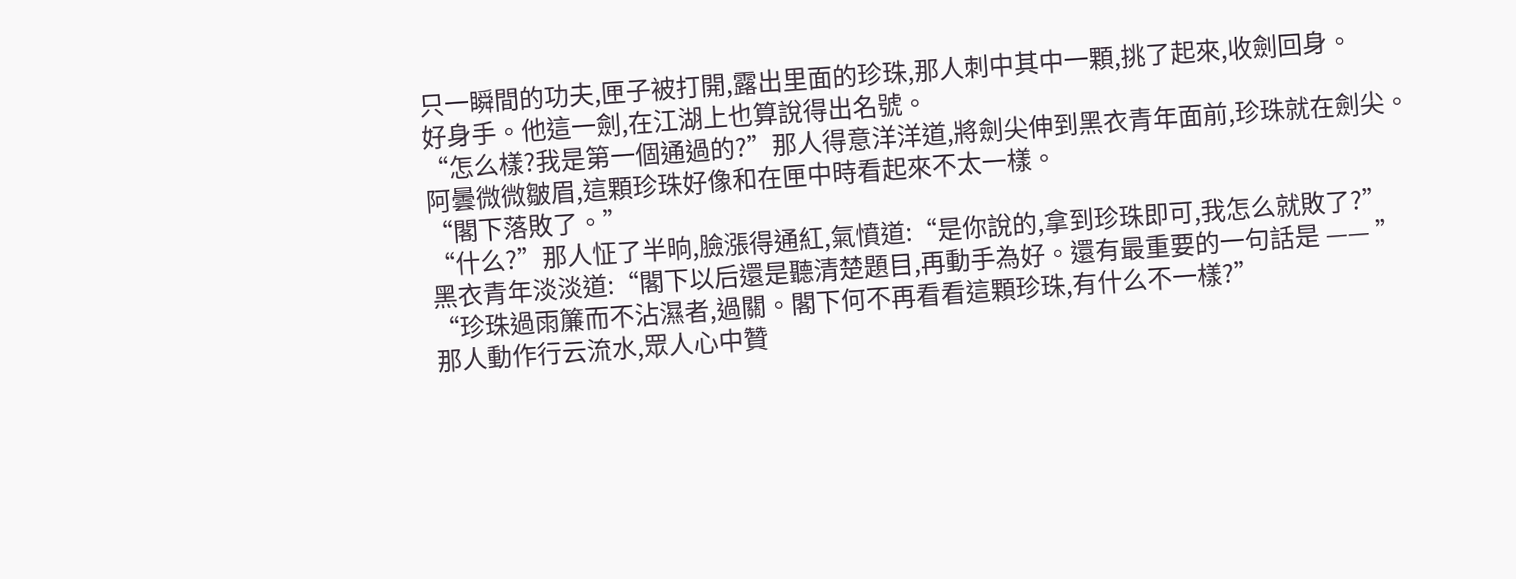只一瞬間的功夫,匣子被打開,露出里面的珍珠,那人刺中其中一顆,挑了起來,收劍回身。
好身手。他這一劍,在江湖上也算說得出名號。
“怎么樣?我是第一個通過的?”那人得意洋洋道,將劍尖伸到黑衣青年面前,珍珠就在劍尖。
阿曇微微皺眉,這顆珍珠好像和在匣中時看起來不太一樣。
“閣下落敗了。”
“什么?”那人怔了半晌,臉漲得通紅,氣憤道:“是你說的,拿到珍珠即可,我怎么就敗了?”
黑衣青年淡淡道:“閣下以后還是聽清楚題目,再動手為好。還有最重要的一句話是 —— ”
“珍珠過雨簾而不沾濕者,過關。閣下何不再看看這顆珍珠,有什么不一樣?”
那人動作行云流水,眾人心中贊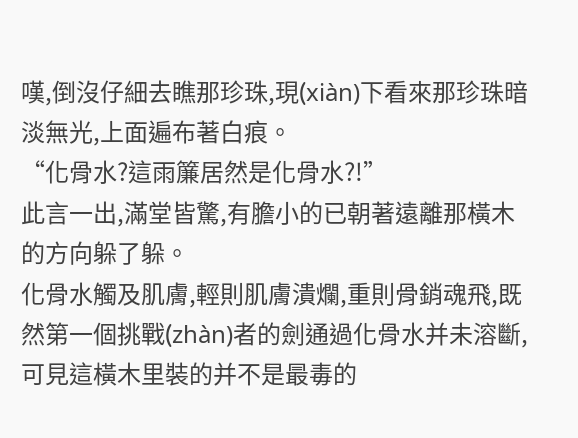嘆,倒沒仔細去瞧那珍珠,現(xiàn)下看來那珍珠暗淡無光,上面遍布著白痕。
“化骨水?這雨簾居然是化骨水?!”
此言一出,滿堂皆驚,有膽小的已朝著遠離那橫木的方向躲了躲。
化骨水觸及肌膚,輕則肌膚潰爛,重則骨銷魂飛,既然第一個挑戰(zhàn)者的劍通過化骨水并未溶斷,可見這橫木里裝的并不是最毒的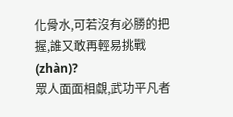化骨水,可若沒有必勝的把握,誰又敢再輕易挑戰(zhàn)?
眾人面面相覷,武功平凡者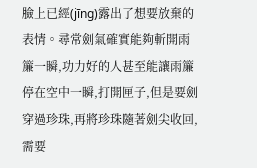臉上已經(jīng)露出了想要放棄的表情。尋常劍氣確實能夠斬開雨簾一瞬,功力好的人甚至能讓雨簾停在空中一瞬,打開匣子,但是要劍穿過珍珠,再將珍珠隨著劍尖收回,需要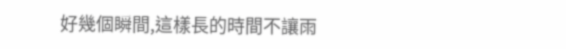好幾個瞬間,這樣長的時間不讓雨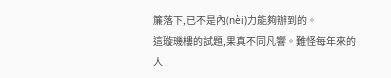簾落下,已不是內(nèi)力能夠辦到的。
這璇璣樓的試題,果真不同凡響。難怪每年來的人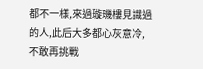都不一樣,來過璇璣樓見識過的人,此后大多都心灰意冷,不敢再挑戰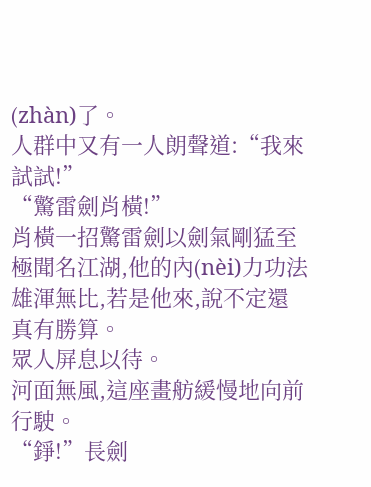(zhàn)了。
人群中又有一人朗聲道:“我來試試!”
“驚雷劍肖橫!”
肖橫一招驚雷劍以劍氣剛猛至極聞名江湖,他的內(nèi)力功法雄渾無比,若是他來,說不定還真有勝算。
眾人屏息以待。
河面無風,這座畫舫緩慢地向前行駛。
“錚!”長劍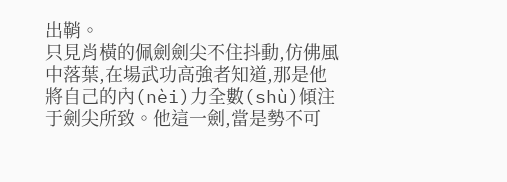出鞘。
只見肖橫的佩劍劍尖不住抖動,仿佛風中落葉,在場武功高強者知道,那是他將自己的內(nèi)力全數(shù)傾注于劍尖所致。他這一劍,當是勢不可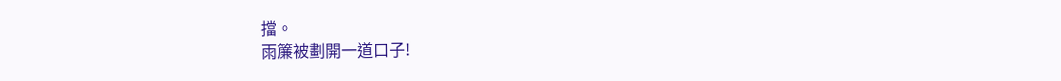擋。
雨簾被劃開一道口子!